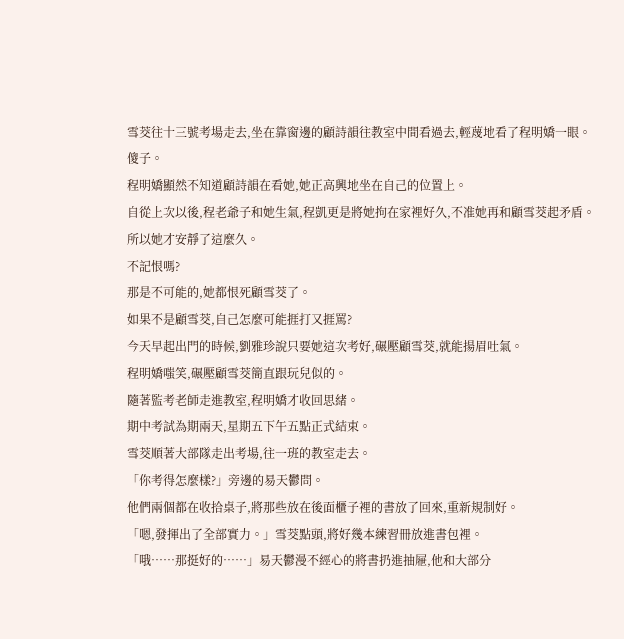雪茭往十三號考場走去,坐在靠窗邊的顧詩韻往教室中間看過去,輕蔑地看了程明嬌一眼。
傻子。
程明嬌顯然不知道顧詩韻在看她,她正高興地坐在自己的位置上。
自從上次以後,程老爺子和她生氣,程凱更是將她拘在家裡好久,不准她再和顧雪茭起矛盾。
所以她才安靜了這麼久。
不記恨嗎?
那是不可能的,她都恨死顧雪茭了。
如果不是顧雪茭,自己怎麼可能捱打又捱罵?
今天早起出門的時候,劉雅珍說只要她這次考好,碾壓顧雪茭,就能揚眉吐氣。
程明嬌嗤笑,碾壓顧雪茭簡直跟玩兒似的。
隨著監考老師走進教室,程明嬌才收回思緒。
期中考試為期兩天,星期五下午五點正式結束。
雪茭順著大部隊走出考場,往一班的教室走去。
「你考得怎麼樣?」旁邊的易天鬱問。
他們兩個都在收拾桌子,將那些放在後面櫃子裡的書放了回來,重新規制好。
「嗯,發揮出了全部實力。」雪茭點頭,將好幾本練習冊放進書包裡。
「哦……那挺好的……」易天鬱漫不經心的將書扔進抽屜,他和大部分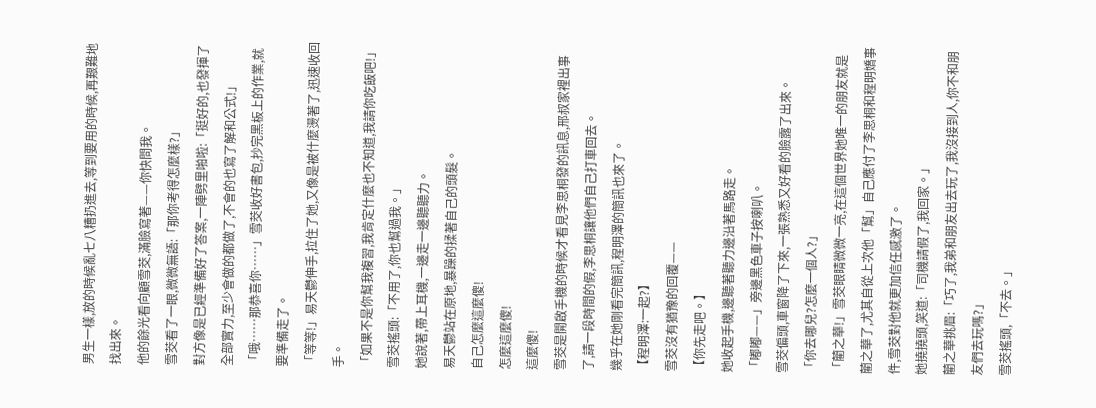男生一樣,放的時候亂七八糟扔進去,等到要用的時候,再艱難地找出來。
他的餘光看向顧雪茭,滿臉寫著——你快問我。
雪茭看了一眼,微微無語:「那你考得怎麼樣?」
對方像是已經準備好了答案,一陣劈里啪啦:「挺好的,也發揮了全部實力,至少會做的都做了,不會的也寫了解和公式!」
「哦……那恭喜你……」雪茭收好書包,抄完黑板上的作業,就要準備走了。
「等等!」易天鬱伸手,拉住了她,又像是被什麼燙著了,迅速收回手。
「如果不是你幫我複習,我肯定什麼也不知道,我請你吃飯吧!」
雪茭搖頭:「不用了,你也幫過我。」
她說著,帶上耳機,一邊走一邊聽聽力。
易天鬱站在原地,暴躁的揉著自己的頭髮。
自己怎麼這麼傻!
怎麼這麼傻!
這麼傻!
雪茭是開啟手機的時候才看見李思桐發的訊息,邢叔家裡出事了,請一段時間的假,李思桐讓他們自己打車回去。
幾乎在她剛看完簡訊,程明澤的簡訊也來了。
【程明澤:一起?】
雪茭沒有猶豫的回覆——
【你先走吧。】
她收起手機,邊聽著聽力邊沿著馬路走。
「嘟嘟——」旁邊黑色車子按喇叭。
雪茭偏頭,車窗降了下來,一張熟悉又好看的臉露了出來。
「你去哪兒?怎麼一個人?」
「藺之華!」雪茭眼睛微微一亮,在這個世界她唯一的朋友就是藺之華了,尤其自從上次他「幫」自己應付了李思桐和程明嬌事件,雪茭對他就更加信任感激了。
她撓撓頭,笑道:「司機請假了,我回家。」
藺之華挑眉:「巧了,我弟和朋友出去玩了,我沒接到人,你不和朋友們去玩嗎?」
雪茭搖頭,「不去。」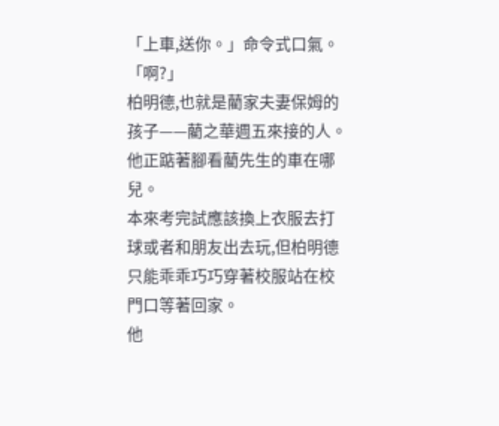「上車,送你。」命令式口氣。
「啊?」
柏明德,也就是藺家夫妻保姆的孩子——藺之華週五來接的人。
他正踮著腳看藺先生的車在哪兒。
本來考完試應該換上衣服去打球或者和朋友出去玩,但柏明德只能乖乖巧巧穿著校服站在校門口等著回家。
他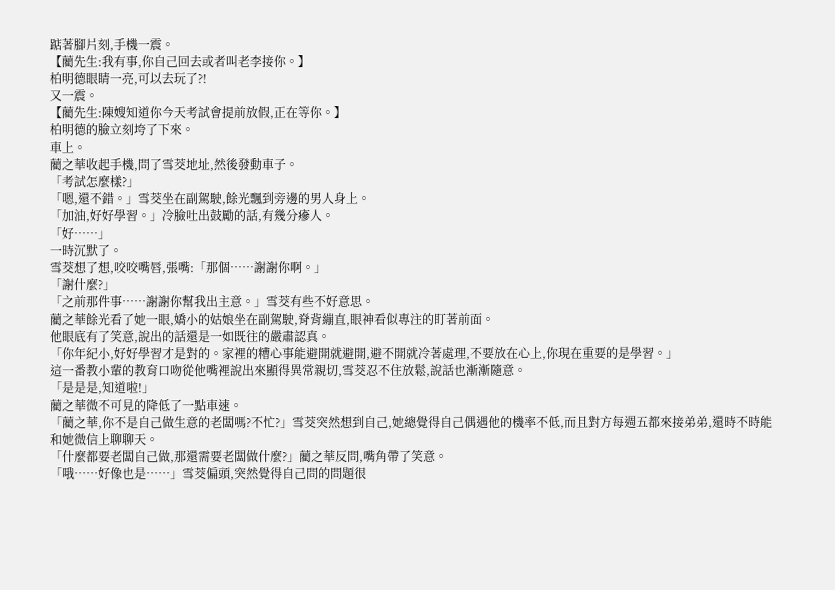踮著腳片刻,手機一震。
【藺先生:我有事,你自己回去或者叫老李接你。】
柏明德眼睛一亮,可以去玩了?!
又一震。
【藺先生:陳嫂知道你今天考試會提前放假,正在等你。】
柏明德的臉立刻垮了下來。
車上。
藺之華收起手機,問了雪茭地址,然後發動車子。
「考試怎麼樣?」
「嗯,還不錯。」雪茭坐在副駕駛,餘光飄到旁邊的男人身上。
「加油,好好學習。」冷臉吐出鼓勵的話,有幾分瘮人。
「好……」
一時沉默了。
雪茭想了想,咬咬嘴唇,張嘴:「那個……謝謝你啊。」
「謝什麼?」
「之前那件事……謝謝你幫我出主意。」雪茭有些不好意思。
藺之華餘光看了她一眼,嬌小的姑娘坐在副駕駛,脊背繃直,眼神看似專注的盯著前面。
他眼底有了笑意,說出的話還是一如既往的嚴肅認真。
「你年紀小,好好學習才是對的。家裡的糟心事能避開就避開,避不開就冷著處理,不要放在心上,你現在重要的是學習。」
這一番教小輩的教育口吻從他嘴裡說出來顯得異常親切,雪茭忍不住放鬆,說話也漸漸隨意。
「是是是,知道啦!」
藺之華微不可見的降低了一點車速。
「藺之華,你不是自己做生意的老闆嗎?不忙?」雪茭突然想到自己,她總覺得自己偶遇他的機率不低,而且對方每週五都來接弟弟,還時不時能和她微信上聊聊天。
「什麼都要老闆自己做,那還需要老闆做什麼?」藺之華反問,嘴角帶了笑意。
「哦……好像也是……」雪茭偏頭,突然覺得自己問的問題很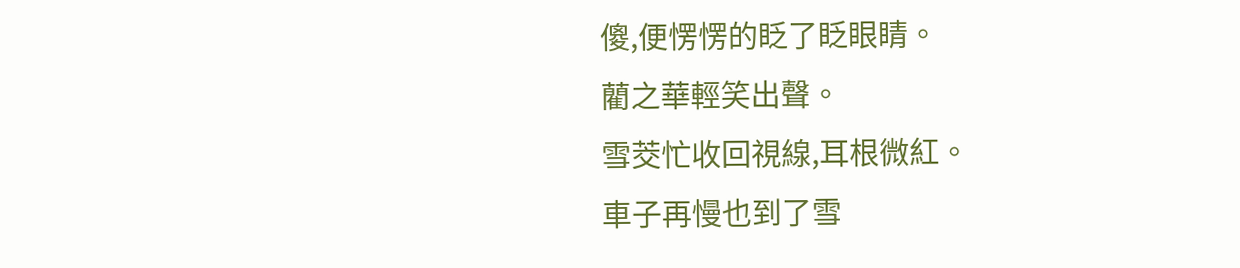傻,便愣愣的眨了眨眼睛。
藺之華輕笑出聲。
雪茭忙收回視線,耳根微紅。
車子再慢也到了雪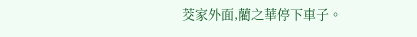茭家外面,藺之華停下車子。